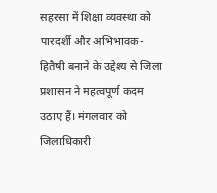सहरसा में शिक्षा व्यवस्था को पारदर्शी और अभिभावक-हितैषी बनाने के उद्देश्य से जिला प्रशासन ने महत्वपूर्ण कदम उठाए हैं। मंगलवार को जिलाधिकारी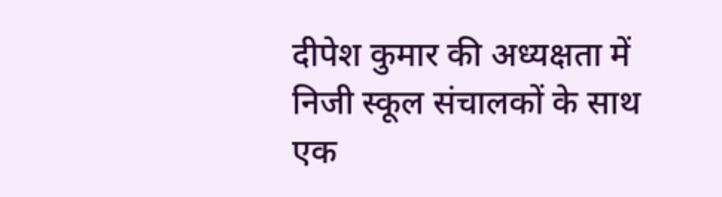दीपेश कुमार की अध्यक्षता में निजी स्कूल संचालकों के साथ एक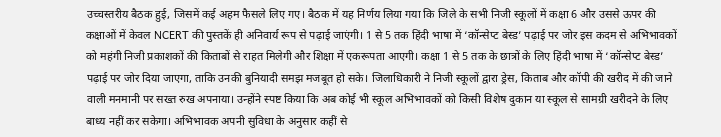उच्चस्तरीय बैठक हुई, जिसमें कई अहम फैसले लिए गए। बैठक में यह निर्णय लिया गया कि जिले के सभी निजी स्कूलों में कक्षा 6 और उससे ऊपर की कक्षाओं में केवल NCERT की पुस्तकें ही अनिवार्य रूप से पढ़ाई जाएंगी। 1 से 5 तक हिंदी भाषा में ‘कॉन्सेप्ट बेस्ड’ पढ़ाई पर जोर इस कदम से अभिभावकों को महंगी निजी प्रकाशकों की किताबों से राहत मिलेगी और शिक्षा में एकरूपता आएगी। कक्षा 1 से 5 तक के छात्रों के लिए हिंदी भाषा में ‘कॉन्सेप्ट बेस्ड’ पढ़ाई पर जोर दिया जाएगा, ताकि उनकी बुनियादी समझ मजबूत हो सके। जिलाधिकारी ने निजी स्कूलों द्वारा ड्रेस, किताब और कॉपी की खरीद में की जाने वाली मनमानी पर सख्त रुख अपनाया। उन्होंने स्पष्ट किया कि अब कोई भी स्कूल अभिभावकों को किसी विशेष दुकान या स्कूल से सामग्री खरीदने के लिए बाध्य नहीं कर सकेगा। अभिभावक अपनी सुविधा के अनुसार कहीं से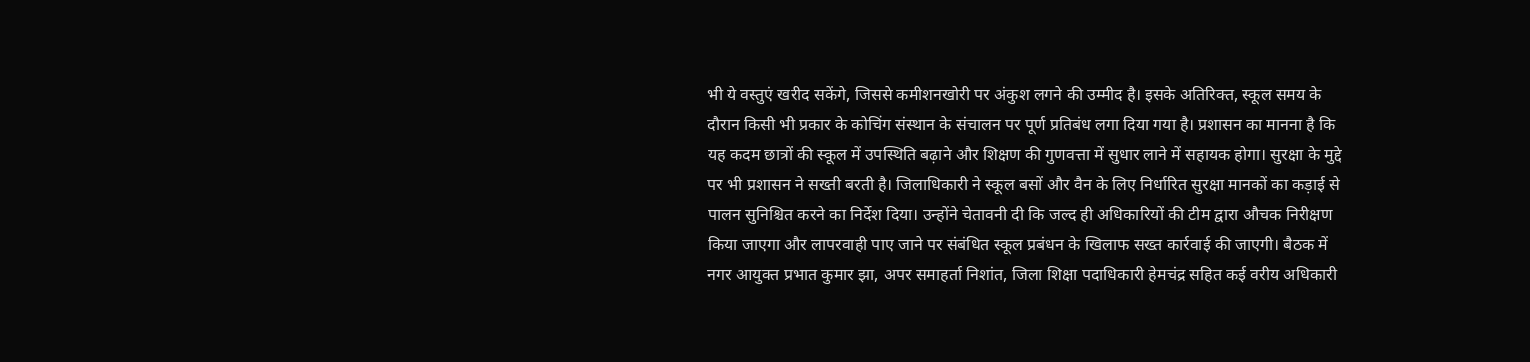भी ये वस्तुएं खरीद सकेंगे, जिससे कमीशनखोरी पर अंकुश लगने की उम्मीद है। इसके अतिरिक्त, स्कूल समय के दौरान किसी भी प्रकार के कोचिंग संस्थान के संचालन पर पूर्ण प्रतिबंध लगा दिया गया है। प्रशासन का मानना है कि यह कदम छात्रों की स्कूल में उपस्थिति बढ़ाने और शिक्षण की गुणवत्ता में सुधार लाने में सहायक होगा। सुरक्षा के मुद्दे पर भी प्रशासन ने सख्ती बरती है। जिलाधिकारी ने स्कूल बसों और वैन के लिए निर्धारित सुरक्षा मानकों का कड़ाई से पालन सुनिश्चित करने का निर्देश दिया। उन्होंने चेतावनी दी कि जल्द ही अधिकारियों की टीम द्वारा औचक निरीक्षण किया जाएगा और लापरवाही पाए जाने पर संबंधित स्कूल प्रबंधन के खिलाफ सख्त कार्रवाई की जाएगी। बैठक में नगर आयुक्त प्रभात कुमार झा, अपर समाहर्ता निशांत, जिला शिक्षा पदाधिकारी हेमचंद्र सहित कई वरीय अधिकारी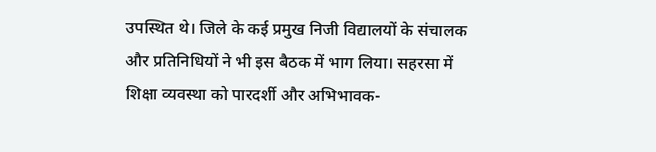उपस्थित थे। जिले के कई प्रमुख निजी विद्यालयों के संचालक और प्रतिनिधियों ने भी इस बैठक में भाग लिया। सहरसा में शिक्षा व्यवस्था को पारदर्शी और अभिभावक-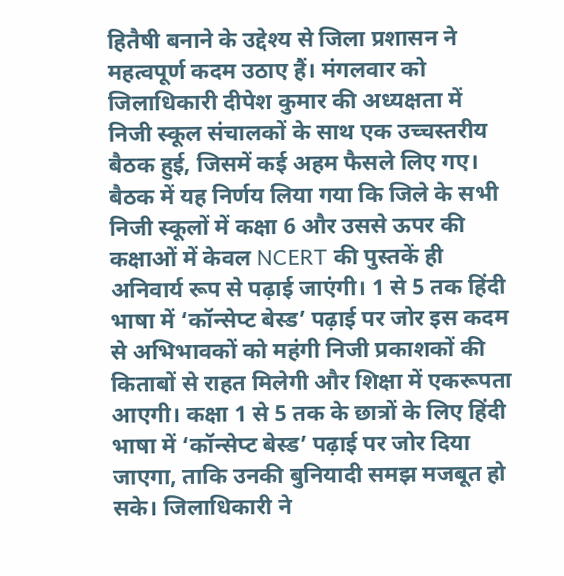हितैषी बनाने के उद्देश्य से जिला प्रशासन ने महत्वपूर्ण कदम उठाए हैं। मंगलवार को जिलाधिकारी दीपेश कुमार की अध्यक्षता में निजी स्कूल संचालकों के साथ एक उच्चस्तरीय बैठक हुई, जिसमें कई अहम फैसले लिए गए। बैठक में यह निर्णय लिया गया कि जिले के सभी निजी स्कूलों में कक्षा 6 और उससे ऊपर की कक्षाओं में केवल NCERT की पुस्तकें ही अनिवार्य रूप से पढ़ाई जाएंगी। 1 से 5 तक हिंदी भाषा में ‘कॉन्सेप्ट बेस्ड’ पढ़ाई पर जोर इस कदम से अभिभावकों को महंगी निजी प्रकाशकों की किताबों से राहत मिलेगी और शिक्षा में एकरूपता आएगी। कक्षा 1 से 5 तक के छात्रों के लिए हिंदी भाषा में ‘कॉन्सेप्ट बेस्ड’ पढ़ाई पर जोर दिया जाएगा, ताकि उनकी बुनियादी समझ मजबूत हो सके। जिलाधिकारी ने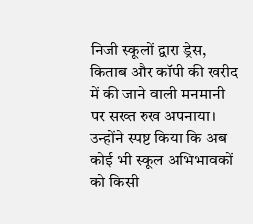निजी स्कूलों द्वारा ड्रेस, किताब और कॉपी की खरीद में की जाने वाली मनमानी पर सख्त रुख अपनाया। उन्होंने स्पष्ट किया कि अब कोई भी स्कूल अभिभावकों को किसी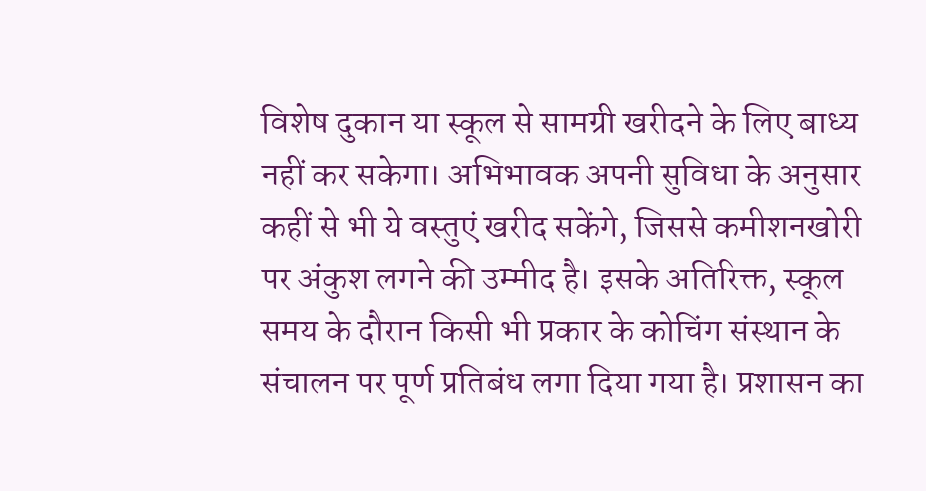विशेष दुकान या स्कूल से सामग्री खरीदने के लिए बाध्य नहीं कर सकेगा। अभिभावक अपनी सुविधा के अनुसार कहीं से भी ये वस्तुएं खरीद सकेंगे, जिससे कमीशनखोरी पर अंकुश लगने की उम्मीद है। इसके अतिरिक्त, स्कूल समय के दौरान किसी भी प्रकार के कोचिंग संस्थान के संचालन पर पूर्ण प्रतिबंध लगा दिया गया है। प्रशासन का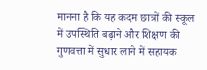मानना है कि यह कदम छात्रों की स्कूल में उपस्थिति बढ़ाने और शिक्षण की गुणवत्ता में सुधार लाने में सहायक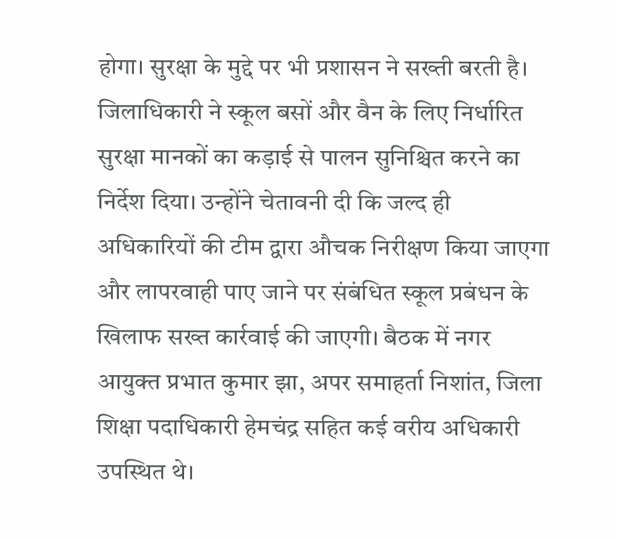होगा। सुरक्षा के मुद्दे पर भी प्रशासन ने सख्ती बरती है। जिलाधिकारी ने स्कूल बसों और वैन के लिए निर्धारित सुरक्षा मानकों का कड़ाई से पालन सुनिश्चित करने का निर्देश दिया। उन्होंने चेतावनी दी कि जल्द ही अधिकारियों की टीम द्वारा औचक निरीक्षण किया जाएगा और लापरवाही पाए जाने पर संबंधित स्कूल प्रबंधन के खिलाफ सख्त कार्रवाई की जाएगी। बैठक में नगर आयुक्त प्रभात कुमार झा, अपर समाहर्ता निशांत, जिला शिक्षा पदाधिकारी हेमचंद्र सहित कई वरीय अधिकारी उपस्थित थे।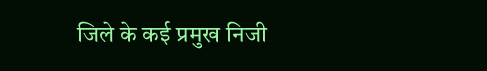जिले के कई प्रमुख निजी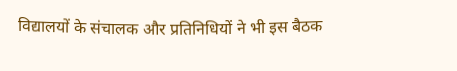विद्यालयों के संचालक और प्रतिनिधियों ने भी इस बैठक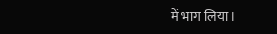में भाग लिया।